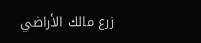زرع مالك الأراضي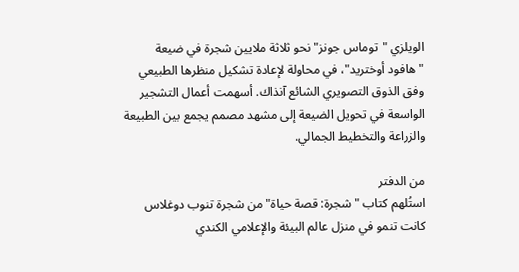الويلزي "توماس جونز" نحو ثلاثة ملايين شجرة في ضيعة "هافود أوختريد"، في محاولة لإعادة تشكيل منظرها الطبيعي وفق الذوق التصويري الشائع آنذاك. أسهمت أعمال التشجير الواسعة في تحويل الضيعة إلى مشهد مصمم يجمع بين الطبيعة والزراعة والتخطيط الجمالي.

من الدفتر
استُلهم كتاب "شجرة: قصة حياة" من شجرة تنوب دوغلاس كانت تنمو في منزل عالم البيئة والإعلامي الكندي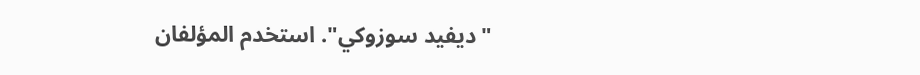"ديفيد سوزوكي". استخدم المؤلفان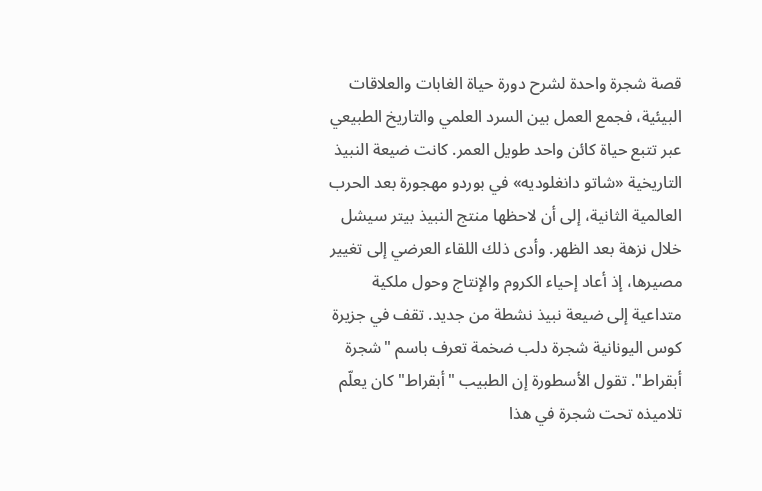قصة شجرة واحدة لشرح دورة حياة الغابات والعلاقات البيئية، فجمع العمل بين السرد العلمي والتاريخ الطبيعي عبر تتبع حياة كائن واحد طويل العمر. كانت ضيعة النبيذ التاريخية «شاتو دانغلوديه» في بوردو مهجورة بعد الحرب العالمية الثانية، إلى أن لاحظها منتج النبيذ بيتر سيشل خلال نزهة بعد الظهر. وأدى ذلك اللقاء العرضي إلى تغيير مصيرها، إذ أعاد إحياء الكروم والإنتاج وحول ملكية متداعية إلى ضيعة نبيذ نشطة من جديد. تقف في جزيرة كوس اليونانية شجرة دلب ضخمة تعرف باسم "شجرة أبقراط". تقول الأسطورة إن الطبيب "أبقراط" كان يعلّم تلاميذه تحت شجرة في هذا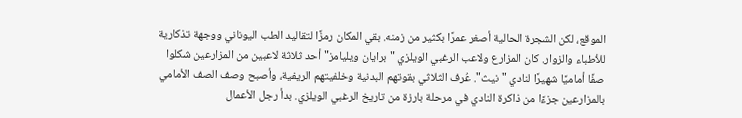الموقع، لكن الشجرة الحالية أصغر عمرًا بكثير من زمنه. بقي المكان رمزًا لتقاليد الطب اليوناني ووجهة تذكارية للأطباء والزوار. كان المزارع ولاعب الرغبي الويلزي "برايان ويليامز" أحد ثلاثة لاعبين من المزارعين شكلوا صفًا أماميًا شهيرًا لنادي "نيث". عُرف الثلاثي بقوتهم البدنية وخلفيتهم الريفية، وأصبح وصف الصف الأمامي بالمزارعين جزءًا من ذاكرة النادي في مرحلة بارزة من تاريخ الرغبي الويلزي. بدأ رجل الأعمال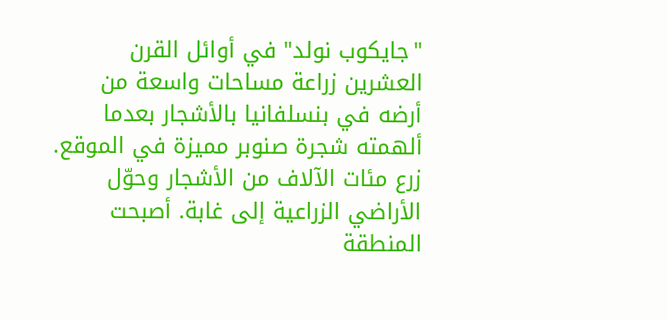"جايكوب نولد" في أوائل القرن العشرين زراعة مساحات واسعة من أرضه في بنسلفانيا بالأشجار بعدما ألهمته شجرة صنوبر مميزة في الموقع. زرع مئات الآلاف من الأشجار وحوّل الأراضي الزراعية إلى غابة. أصبحت المنطقة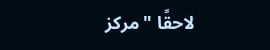لاحقًا "مركز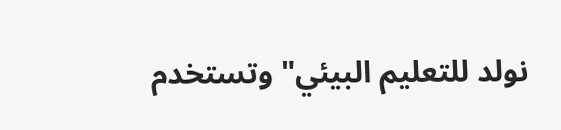نولد للتعليم البيئي" وتستخدم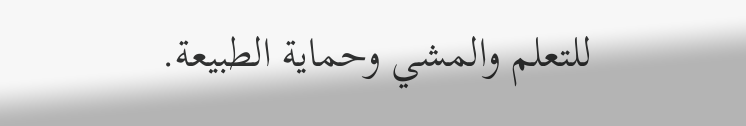للتعلم والمشي وحماية الطبيعة.